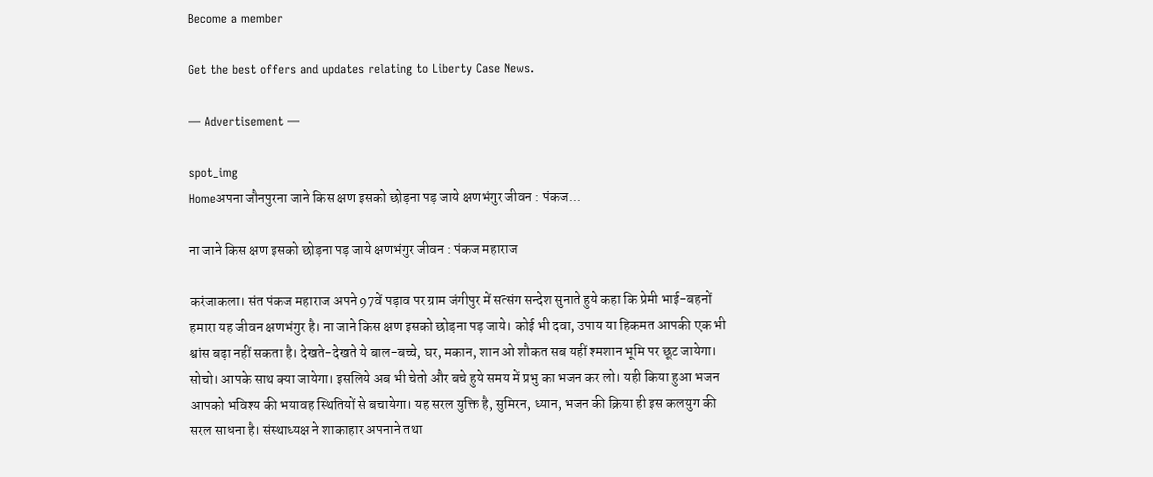Become a member

Get the best offers and updates relating to Liberty Case News.

― Advertisement ―

spot_img
Homeअपना जौनपुरना जाने किस क्षण इसको छोड़ना पड़ जाये क्षणभंगुर जीवन : पंकज...

ना जाने किस क्षण इसको छोड़ना पड़ जाये क्षणभंगुर जीवन : पंकज महाराज

करंजाकला। संत पंकज महाराज अपने 97वें पड़ाव पर ग्राम जंगीपुर में सत्संग सन्देश सुनाते हुये कहा कि प्रेमी भाई-बहनों हमारा यह जीवन क्षणभंगुर है। ना जाने किस क्षण इसको छोड़ना पड़ जाये। कोई भी दवा, उपाय या हिकमत आपकी एक भी श्वांस बढ़ा नहीं सकता है। देखते-देखते ये बाल-बच्चे, घर, मकान, शान ओ शौकत सब यहीं श्मशान भूमि पर छूट जायेगा। सोचो। आपके साथ क्या जायेगा। इसलिये अब भी चेतो और बचे हुये समय में प्रभु का भजन कर लो। यही किया हुआ भजन आपको भविश्य की भयावह स्थितियों से बचायेगा। यह सरल युक्ति है, सुमिरन, ध्यान, भजन की क्रिया ही इस कलयुग की सरल साधना है। संस्थाध्यक्ष ने शाकाहार अपनाने तथा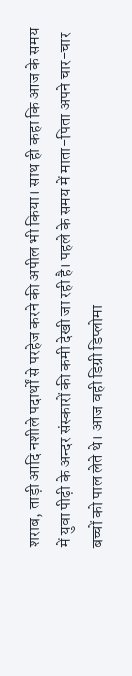शराब, ताड़ी आदि नशीले पदार्थों से परहेज करने की अपील भी किया। साथ ही कहा कि आज के समय में युवा पीढ़ी के अन्दर संस्कारों की कमी देखी जा रही है। पहले के समय में माता-पिता अपने चार-चार बच्चों को पाल लेते थे। आज वही डिग्री डिप्लोमा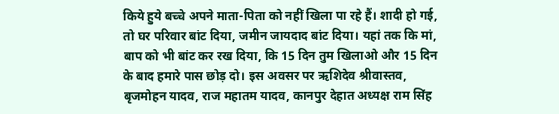किये हुये बच्चे अपने माता-पिता को नहीं खिला पा रहे हैं। शादी हो गई, तो घर परिवार बांट दिया, जमीन जायदाद बांट दिया। यहां तक कि मां, बाप को भी बांट कर रख दिया, कि 15 दिन तुम खिलाओ और 15 दिन के बाद हमारे पास छोड़ दो। इस अवसर पर ऋशिदेव श्रीवास्तव, बृजमोहन यादव, राज महातम यादव, कानपुर देहात अध्यक्ष राम सिंह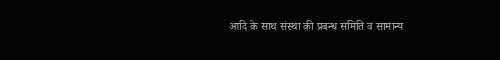आदि के साथ संस्था की प्रबन्ध समिति व सामान्य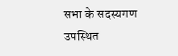सभा के सदस्यगण उपस्थित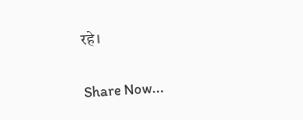रहे।

Share Now...